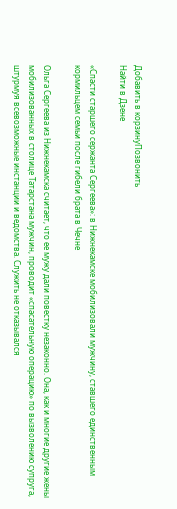Добавить в корзинуПозвонить
Найти в Дзене

«Спасти старшего сержанта Сергеева»: в Нижнекамске мобилизовали мужчину, ставшего единственным кормильцем семьи после гибели брата в Чечне

Ольга Сергеева из Нижнекамска считает, что ее мужу дали повестку незаконно. Она, как и многие другие жены мобилизованных в столице Татарстана мужчин, проводит «спасательную операцию» по вызволению супруга, штурмуя всевозможные инстанции и ведомства. Служить не отказывался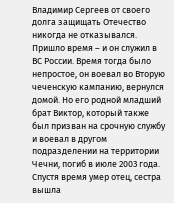Владимир Сергеев от своего долга защищать Отечество никогда не отказывался. Пришло время – и он служил в ВС России. Время тогда было непростое, он воевал во Вторую чеченскую кампанию, вернулся домой. Но его родной младший брат Виктор, который также был призван на срочную службу и воевал в другом подразделении на территории Чечни, погиб в июле 2003 года. Спустя время умер отец, сестра вышла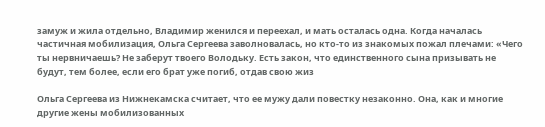замуж и жила отдельно, Владимир женился и переехал, и мать осталась одна. Когда началась частичная мобилизация, Ольга Сергеева заволновалась, но кто-то из знакомых пожал плечами: «Чего ты нервничаешь? Не заберут твоего Володьку. Есть закон, что единственного сына призывать не будут, тем более, если его брат уже погиб, отдав свою жиз

Ольга Сергеева из Нижнекамска считает, что ее мужу дали повестку незаконно. Она, как и многие другие жены мобилизованных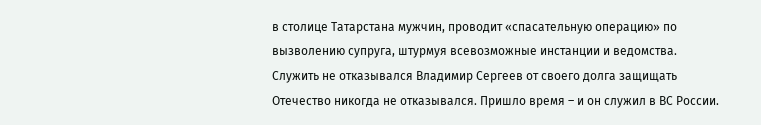в столице Татарстана мужчин, проводит «спасательную операцию» по вызволению супруга, штурмуя всевозможные инстанции и ведомства. Служить не отказывался Владимир Сергеев от своего долга защищать Отечество никогда не отказывался. Пришло время – и он служил в ВС России.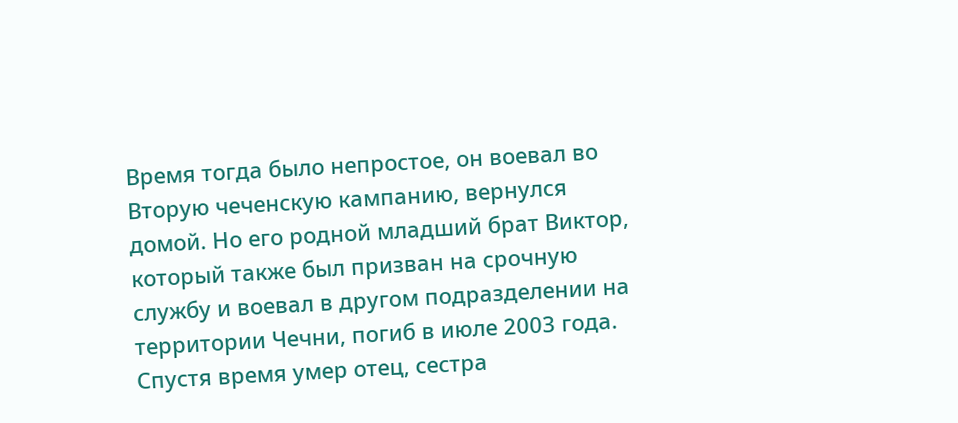Время тогда было непростое, он воевал во Вторую чеченскую кампанию, вернулся домой. Но его родной младший брат Виктор, который также был призван на срочную службу и воевал в другом подразделении на территории Чечни, погиб в июле 2003 года. Спустя время умер отец, сестра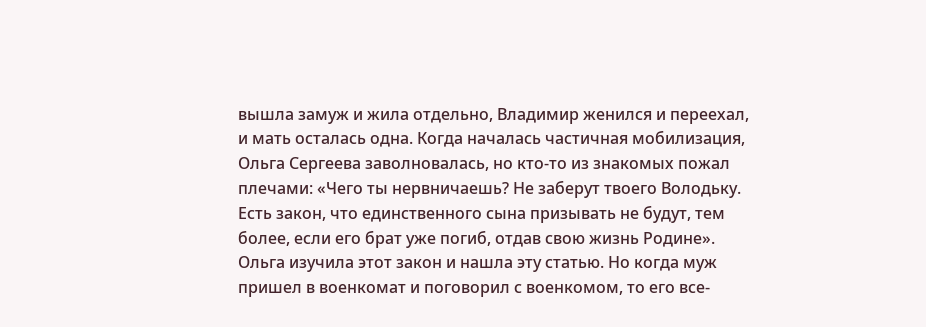вышла замуж и жила отдельно, Владимир женился и переехал, и мать осталась одна. Когда началась частичная мобилизация, Ольга Сергеева заволновалась, но кто-то из знакомых пожал плечами: «Чего ты нервничаешь? Не заберут твоего Володьку. Есть закон, что единственного сына призывать не будут, тем более, если его брат уже погиб, отдав свою жизнь Родине». Ольга изучила этот закон и нашла эту статью. Но когда муж пришел в военкомат и поговорил с военкомом, то его все-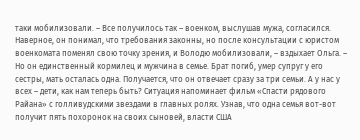таки мобилизовали. – Все получилось так – военком, выслушав мужа, согласился. Наверное, он понимал, что требования законны, но после консультации с юристом военкомата поменял свою точку зрения, и Володю мобилизовали, – вздыхает Ольга. – Но он единственный кормилец и мужчина в семье. Брат погиб, умер супруг у его сестры, мать осталась одна. Получается, что он отвечает сразу за три семьи. А у нас у всех – дети, как нам теперь быть? Ситуация напоминает фильм «Спасти рядового Райана» с голливудскими звездами в главных ролях. Узнав, что одна семья вот-вот получит пять похоронок на своих сыновей, власти США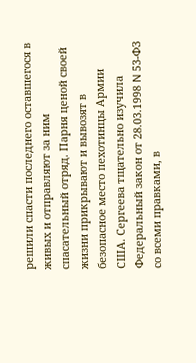решили спасти последнего оставшегося в живых и отправляют за ним спасательный отряд. Парня ценой своей жизни прикрывают и вывозят в безопасное место пехотинцы Армии США. Сергеева тщательно изучила Федеральный закон от 28.03.1998 N 53-ФЗ со всеми правками, в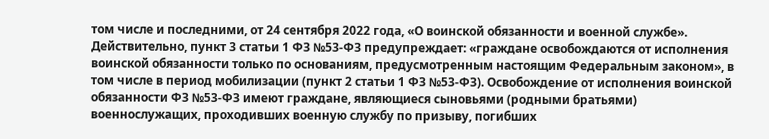том числе и последними, от 24 сентября 2022 года, «О воинской обязанности и военной службе». Действительно, пункт 3 статьи 1 ФЗ №53-ФЗ предупреждает: «граждане освобождаются от исполнения воинской обязанности только по основаниям, предусмотренным настоящим Федеральным законом», в том числе в период мобилизации (пункт 2 статьи 1 ФЗ №53-ФЗ). Освобождение от исполнения воинской обязанности ФЗ №53-ФЗ имеют граждане, являющиеся сыновьями (родными братьями) военнослужащих, проходивших военную службу по призыву, погибших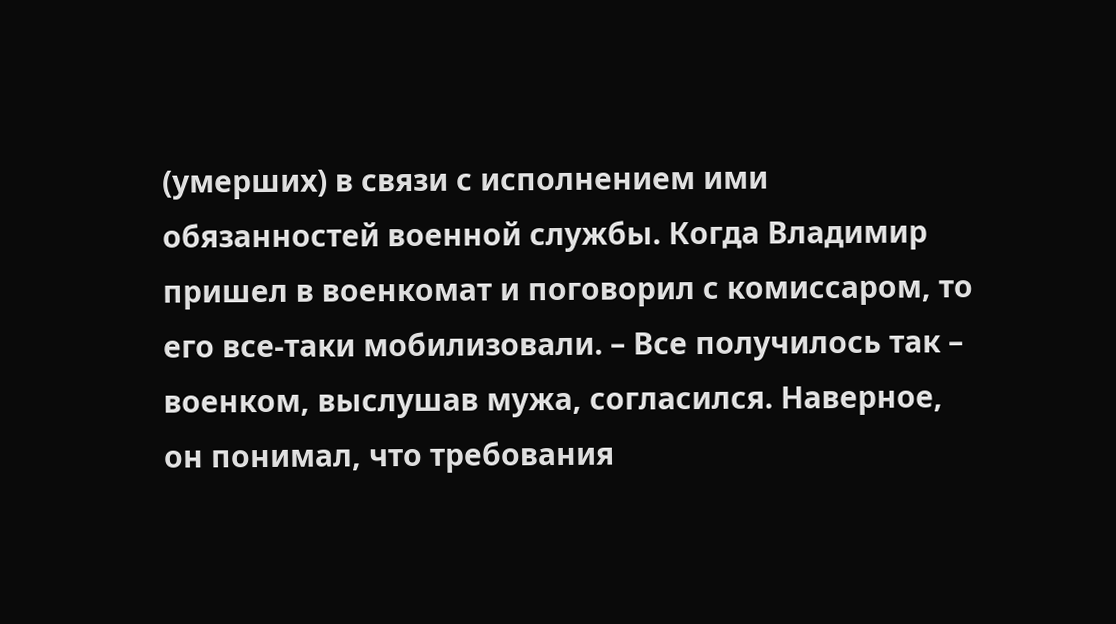(умерших) в связи с исполнением ими обязанностей военной службы. Когда Владимир пришел в военкомат и поговорил с комиссаром, то его все-таки мобилизовали. – Все получилось так – военком, выслушав мужа, согласился. Наверное, он понимал, что требования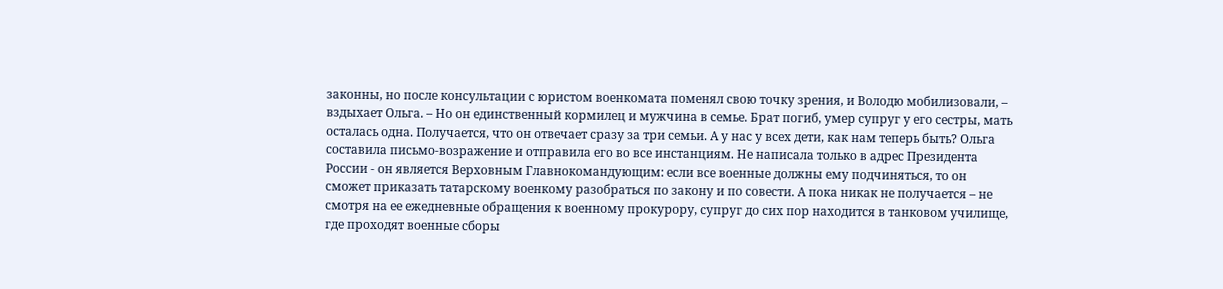законны, но после консультации с юристом военкомата поменял свою точку зрения, и Володю мобилизовали, – вздыхает Ольга. – Но он единственный кормилец и мужчина в семье. Брат погиб, умер супруг у его сестры, мать осталась одна. Получается, что он отвечает сразу за три семьи. А у нас у всех дети, как нам теперь быть? Ольга составила письмо-возражение и отправила его во все инстанциям. Не написала только в адрес Президента России - он является Верховным Главнокомандующим: если все военные должны ему подчиняться, то он сможет приказать татарскому военкому разобраться по закону и по совести. А пока никак не получается – не смотря на ее ежедневные обращения к военному прокурору, супруг до сих пор находится в танковом училище, где проходят военные сборы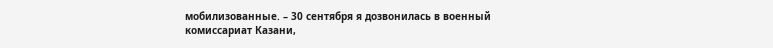мобилизованные. – 30 сентября я дозвонилась в военный комиссариат Казани,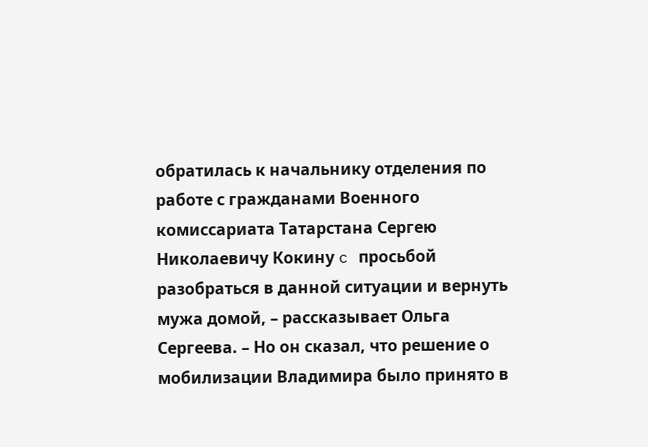обратилась к начальнику отделения по работе с гражданами Военного комиссариата Татарстана Сергею Николаевичу Кокину c просьбой разобраться в данной ситуации и вернуть мужа домой, – рассказывает Ольга Сергеева. – Но он сказал, что решение о мобилизации Владимира было принято в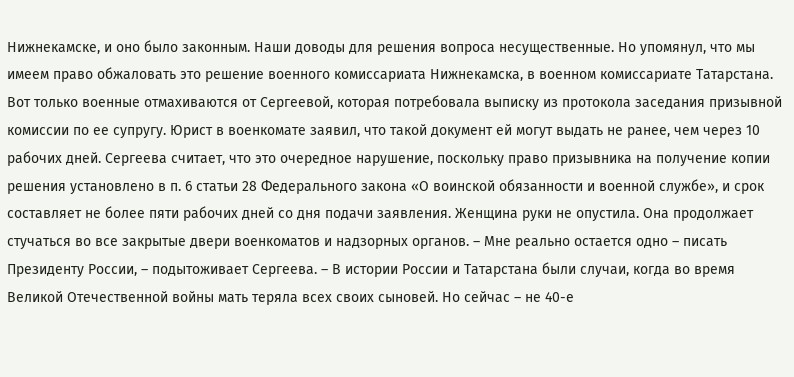Нижнекамске, и оно было законным. Наши доводы для решения вопроса несущественные. Но упомянул, что мы имеем право обжаловать это решение военного комиссариата Нижнекамска, в военном комиссариате Татарстана. Вот только военные отмахиваются от Сергеевой, которая потребовала выписку из протокола заседания призывной комиссии по ее супругу. Юрист в военкомате заявил, что такой документ ей могут выдать не ранее, чем через 10 рабочих дней. Сергеева считает, что это очередное нарушение, поскольку право призывника на получение копии решения установлено в п. 6 статьи 28 Федерального закона «О воинской обязанности и военной службе», и срок составляет не более пяти рабочих дней со дня подачи заявления. Женщина руки не опустила. Она продолжает стучаться во все закрытые двери военкоматов и надзорных органов. – Мне реально остается одно – писать Президенту России, – подытоживает Сергеева. – В истории России и Татарстана были случаи, когда во время Великой Отечественной войны мать теряла всех своих сыновей. Но сейчас – не 40-е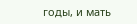годы, и мать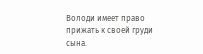Володи имеет право прижать к своей груди сына.